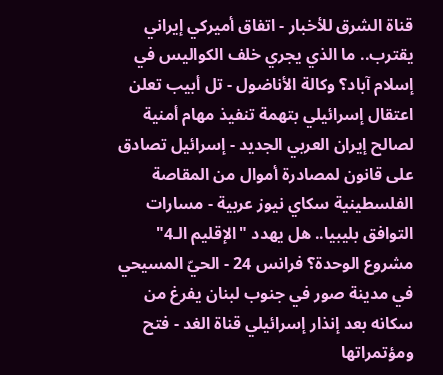قناة الشرق للأخبار - اتفاق أميركي إيراني يقترب.. ما الذي يجري خلف الكواليس في إسلام آباد؟ وكالة الأناضول - تل أبيب تعلن اعتقال إسرائيلي بتهمة تنفيذ مهام أمنية لصالح إيران العربي الجديد - إسرائيل تصادق على قانون لمصادرة أموال من المقاصة الفلسطينية سكاي نيوز عربية - مسارات التوافق بليبيا.. هل يهدد "الإقليم الـ4" مشروع الوحدة؟ فرانس 24 - الحيّ المسيحي في مدينة صور في جنوب لبنان يفرغ من سكانه بعد إنذار إسرائيلي قناة الغد - فتح ومؤتمراتها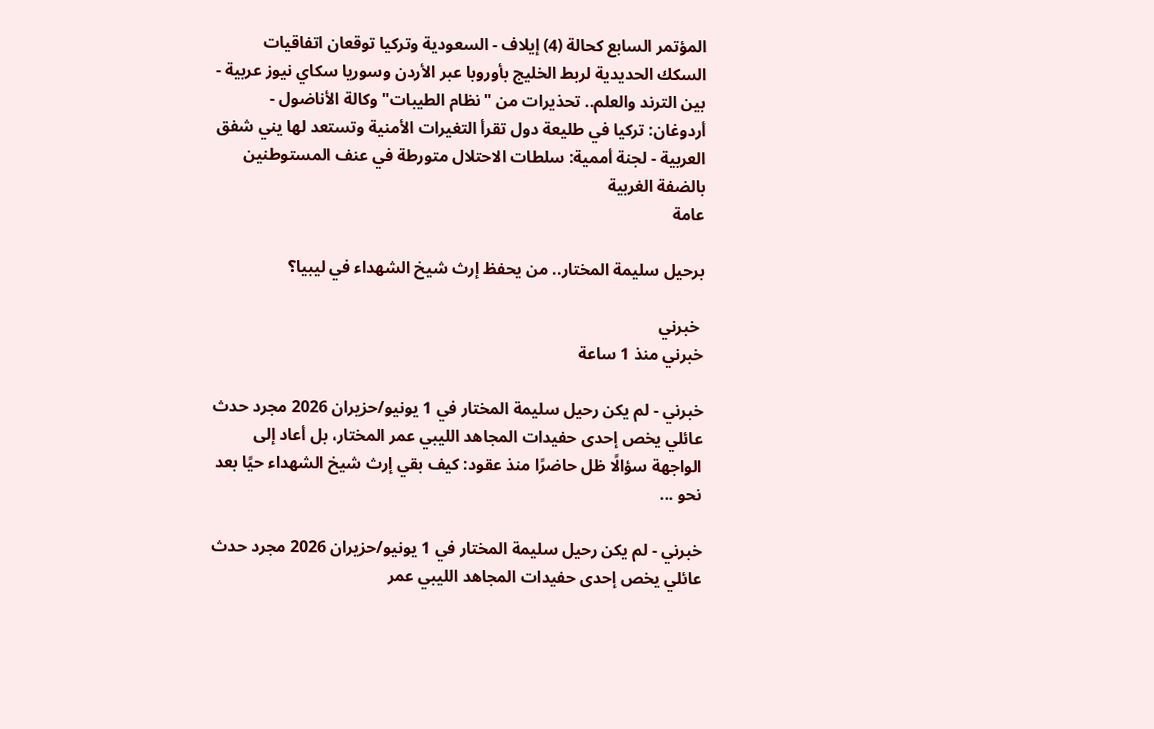المؤتمر السابع كحالة (4) إيلاف - السعودية وتركيا توقعان اتفاقيات السكك الحديدية لربط الخليج بأوروبا عبر الأردن وسوريا سكاي نيوز عربية - بين الترند والعلم.. تحذيرات من "نظام الطيبات" وكالة الأناضول - أردوغان: تركيا في طليعة دول تقرأ التغيرات الأمنية وتستعد لها يني شفق العربية - لجنة أممية: سلطات الاحتلال متورطة في عنف المستوطنين بالضفة الغربية
عامة

برحيل سليمة المختار.. من يحفظ إرث شيخ الشهداء في ليبيا؟

 خبرني
خبرني منذ 1 ساعة

خبرني - لم يكن رحيل سليمة المختار في 1 يونيو/حزيران 2026 مجرد حدث عائلي يخص إحدى حفيدات المجاهد الليبي عمر المختار، بل أعاد إلى الواجهة سؤالًا ظل حاضرًا منذ عقود: كيف بقي إرث شيخ الشهداء حيًا بعد نحو ...

خبرني - لم يكن رحيل سليمة المختار في 1 يونيو/حزيران 2026 مجرد حدث عائلي يخص إحدى حفيدات المجاهد الليبي عمر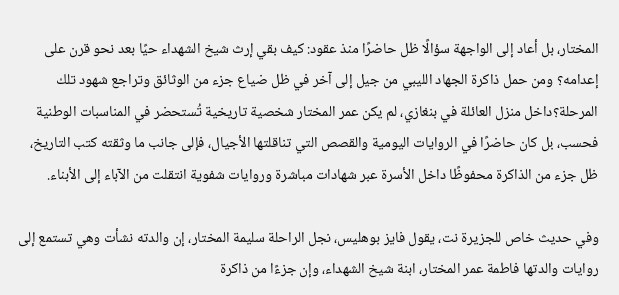المختار، بل أعاد إلى الواجهة سؤالًا ظل حاضرًا منذ عقود: كيف بقي إرث شيخ الشهداء حيًا بعد نحو قرن على إعدامه؟ ومن حمل ذاكرة الجهاد الليبي من جيل إلى آخر في ظل ضياع جزء من الوثائق وتراجع شهود تلك المرحلة؟داخل منزل العائلة في بنغازي، لم يكن عمر المختار شخصية تاريخية تُستحضر في المناسبات الوطنية فحسب، بل كان حاضرًا في الروايات اليومية والقصص التي تناقلتها الأجيال، فإلى جانب ما وثقته كتب التاريخ، ظل جزء من الذاكرة محفوظًا داخل الأسرة عبر شهادات مباشرة وروايات شفوية انتقلت من الآباء إلى الأبناء.

وفي حديث خاص للجزيرة نت، يقول فايز بوهليس، نجل الراحلة سليمة المختار، إن والدته نشأت وهي تستمع إلى روايات والدتها فاطمة عمر المختار، ابنة شيخ الشهداء، وإن جزءًا من ذاكرة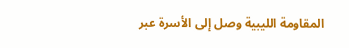المقاومة الليبية وصل إلى الأسرة عبر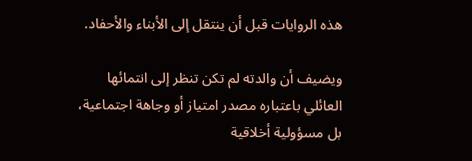هذه الروايات قبل أن ينتقل إلى الأبناء والأحفاد.

ويضيف أن والدته لم تكن تنظر إلى انتمائها العائلي باعتباره مصدر امتياز أو وجاهة اجتماعية، بل مسؤولية أخلاقية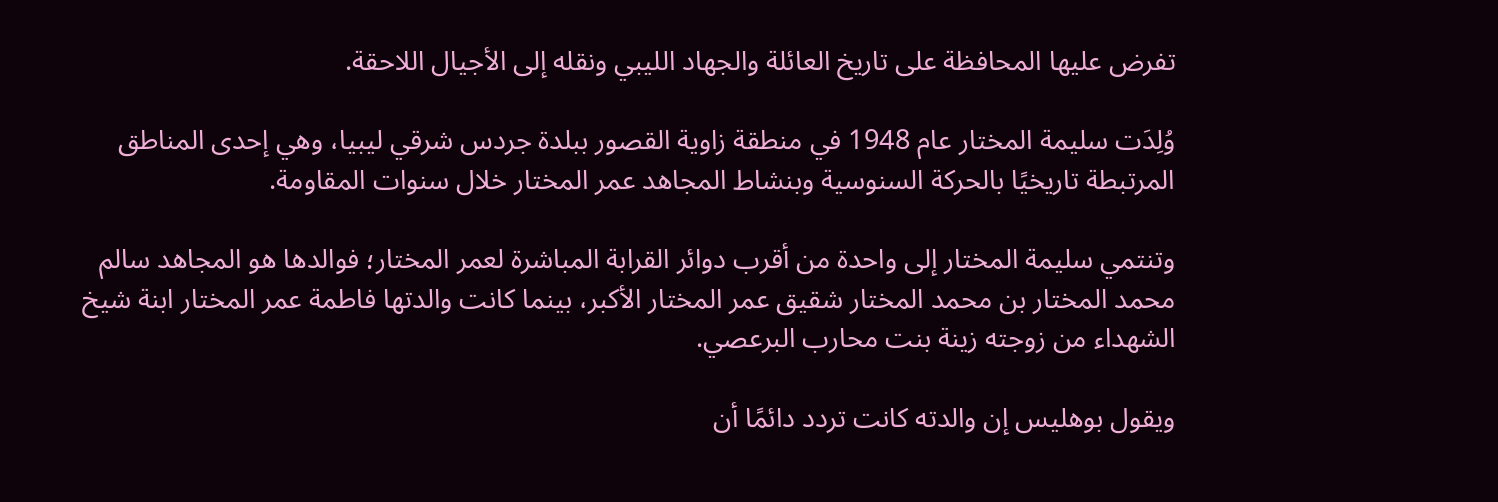تفرض عليها المحافظة على تاريخ العائلة والجهاد الليبي ونقله إلى الأجيال اللاحقة.

وُلِدَت سليمة المختار عام 1948 في منطقة زاوية القصور ببلدة جردس شرقي ليبيا، وهي إحدى المناطق المرتبطة تاريخيًا بالحركة السنوسية وبنشاط المجاهد عمر المختار خلال سنوات المقاومة.

وتنتمي سليمة المختار إلى واحدة من أقرب دوائر القرابة المباشرة لعمر المختار؛ فوالدها هو المجاهد سالم محمد المختار بن محمد المختار شقيق عمر المختار الأكبر، بينما كانت والدتها فاطمة عمر المختار ابنة شيخ الشهداء من زوجته زينة بنت محارب البرعصي.

ويقول بوهليس إن والدته كانت تردد دائمًا أن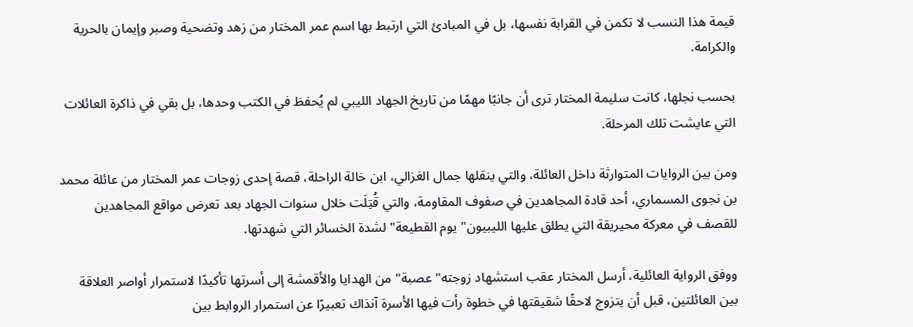قيمة هذا النسب لا تكمن في القرابة نفسها، بل في المبادئ التي ارتبط بها اسم عمر المختار من زهد وتضحية وصبر وإيمان بالحرية والكرامة.

بحسب نجلها، كانت سليمة المختار ترى أن جانبًا مهمًا من تاريخ الجهاد الليبي لم يُحفظ في الكتب وحدها، بل بقي في ذاكرة العائلات التي عايشت تلك المرحلة.

ومن بين الروايات المتوارثة داخل العائلة، والتي ينقلها جمال الغزالي، ابن خالة الراحلة، قصة إحدى زوجات عمر المختار من عائلة محمد بن نجوى المسماري، أحد قادة المجاهدين في صفوف المقاومة، والتي قُتِلَت خلال سنوات الجهاد بعد تعرض مواقع المجاهدين للقصف في معركة محيريقة التي يطلق عليها الليبيون" يوم القطيعة" لشدة الخسائر التي شهدتها.

ووفق الرواية العائلية، أرسل المختار عقب استشهاد زوجته" عصبة" من الهدايا والأقمشة إلى أسرتها تأكيدًا لاستمرار أواصر العلاقة بين العائلتين، قبل أن يتزوج لاحقًا شقيقتها في خطوة رأت فيها الأسرة آنذاك تعبيرًا عن استمرار الروابط بين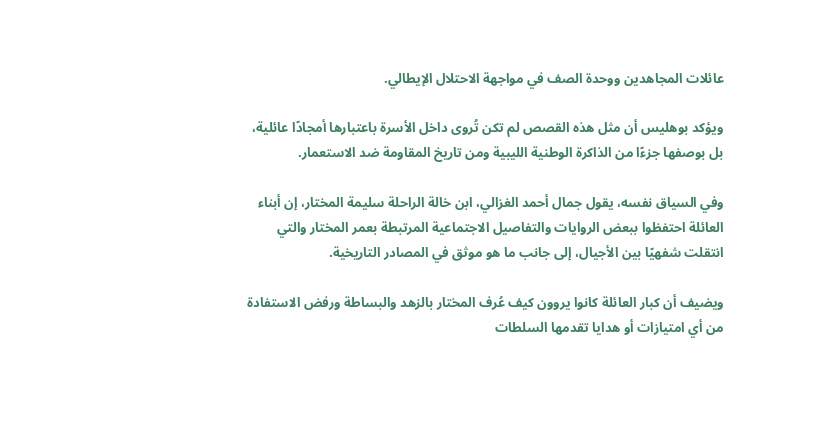عائلات المجاهدين ووحدة الصف في مواجهة الاحتلال الإيطالي.

ويؤكد بوهليس أن مثل هذه القصص لم تكن تُروى داخل الأسرة باعتبارها أمجادًا عائلية، بل بوصفها جزءًا من الذاكرة الوطنية الليبية ومن تاريخ المقاومة ضد الاستعمار.

وفي السياق نفسه، يقول جمال أحمد الغزالي، ابن خالة الراحلة سليمة المختار، إن أبناء العائلة احتفظوا ببعض الروايات والتفاصيل الاجتماعية المرتبطة بعمر المختار والتي انتقلت شفهيًا بين الأجيال، إلى جانب ما هو موثق في المصادر التاريخية.

ويضيف أن كبار العائلة كانوا يروون كيف عُرف المختار بالزهد والبساطة ورفض الاستفادة من أي امتيازات أو هدايا تقدمها السلطات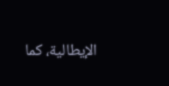الإيطالية، كما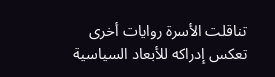تناقلت الأسرة روايات أخرى تعكس إدراكه للأبعاد السياسية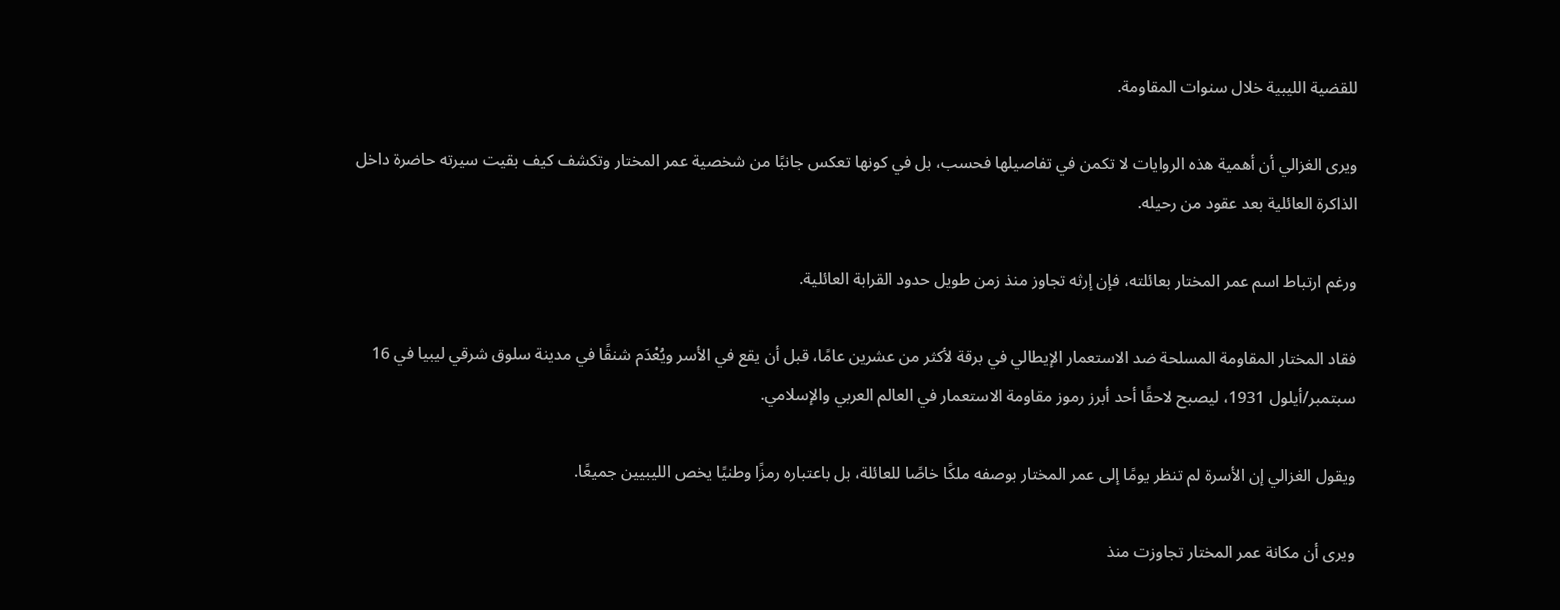للقضية الليبية خلال سنوات المقاومة.

ويرى الغزالي أن أهمية هذه الروايات لا تكمن في تفاصيلها فحسب، بل في كونها تعكس جانبًا من شخصية عمر المختار وتكشف كيف بقيت سيرته حاضرة داخل الذاكرة العائلية بعد عقود من رحيله.

ورغم ارتباط اسم عمر المختار بعائلته، فإن إرثه تجاوز منذ زمن طويل حدود القرابة العائلية.

فقاد المختار المقاومة المسلحة ضد الاستعمار الإيطالي في برقة لأكثر من عشرين عامًا، قبل أن يقع في الأسر ويُعْدَم شنقًا في مدينة سلوق شرقي ليبيا في 16 سبتمبر/أيلول 1931، ليصبح لاحقًا أحد أبرز رموز مقاومة الاستعمار في العالم العربي والإسلامي.

ويقول الغزالي إن الأسرة لم تنظر يومًا إلى عمر المختار بوصفه ملكًا خاصًا للعائلة، بل باعتباره رمزًا وطنيًا يخص الليبيين جميعًا.

ويرى أن مكانة عمر المختار تجاوزت منذ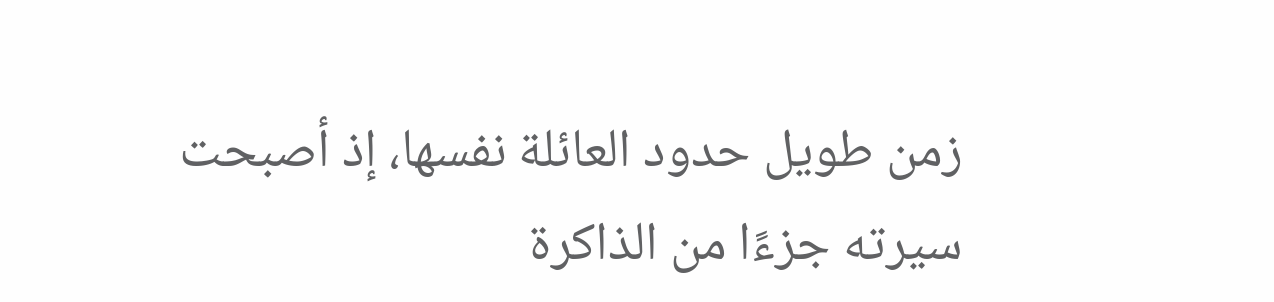زمن طويل حدود العائلة نفسها، إذ أصبحت سيرته جزءًا من الذاكرة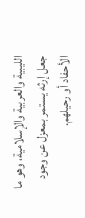الليبية والعربية والإسلامية، وهو ما جعل إرثه يستمر بمعزل عن وجود الأحفاد أو رحيلهم.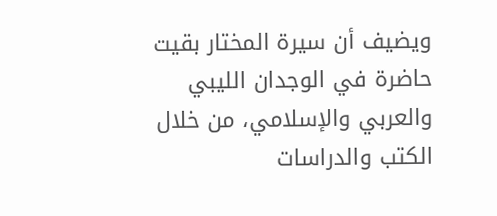ويضيف أن سيرة المختار بقيت حاضرة في الوجدان الليبي والعربي والإسلامي، من خلال الكتب والدراسات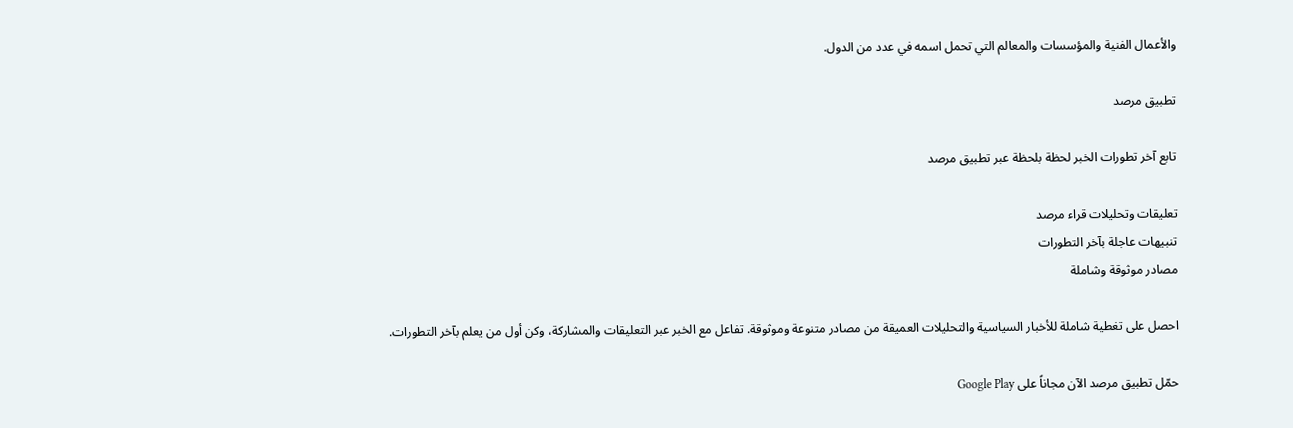والأعمال الفنية والمؤسسات والمعالم التي تحمل اسمه في عدد من الدول.

تطبيق مرصد

تابع آخر تطورات الخبر لحظة بلحظة عبر تطبيق مرصد

تعليقات وتحليلات قراء مرصد
تنبيهات عاجلة بآخر التطورات
مصادر موثوقة وشاملة

احصل على تغطية شاملة للأخبار السياسية والتحليلات العميقة من مصادر متنوعة وموثوقة. تفاعل مع الخبر عبر التعليقات والمشاركة، وكن أول من يعلم بآخر التطورات.

حمّل تطبيق مرصد الآن مجاناً على Google Play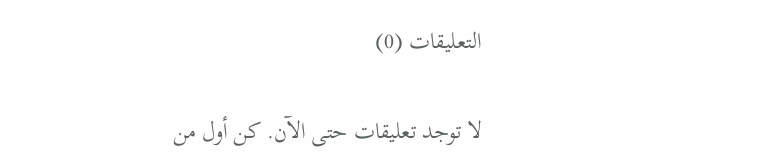التعليقات (0)

لا توجد تعليقات حتى الآن. كن أول من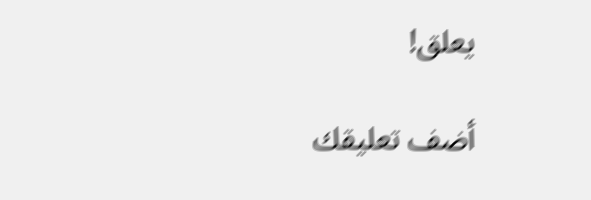يعلق!

أضف تعليقك